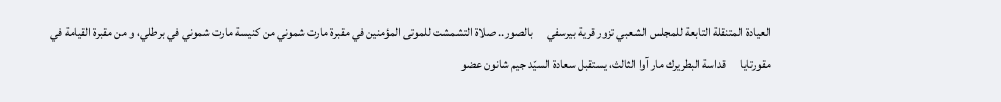العيادة المتنقلة التابعة للمجلس الشعبي تزور قرية بيرسفي      بالصور.. صلاة التشمشت للموتى المؤمنين في مقبرة مارت شموني من كنيسة مارت شموني في برطلي، و من مقبرة القيامة في مقورتايا      قداسة البطريرك مار آوا الثالث، يستقبل سعادة السيّد جيم شانون عضو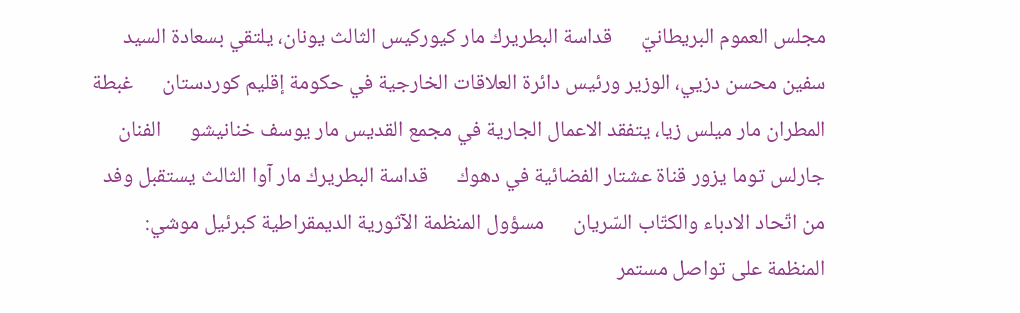مجلس العموم البريطانيّ      قداسة البطريرك مار كيوركيس الثالث يونان، يلتقي بسعادة السيد سفين محسن دزيي، الوزير ورئيس دائرة العلاقات الخارجية في حكومة إقليم كوردستان      غبطة المطران مار ميلس زيا، يتفقد الاعمال الجارية في مجمع القديس مار يوسف خنانيشو      الفنان جارلس توما يزور قناة عشتار الفضائية في دهوك      قداسة البطريرك مار آوا الثالث يستقبل وفد من اتّحاد الادباء والكتّاب السّريان      مسؤول المنظمة الآثورية الديمقراطية كبرئيل موشي: المنظمة على تواصل مستمر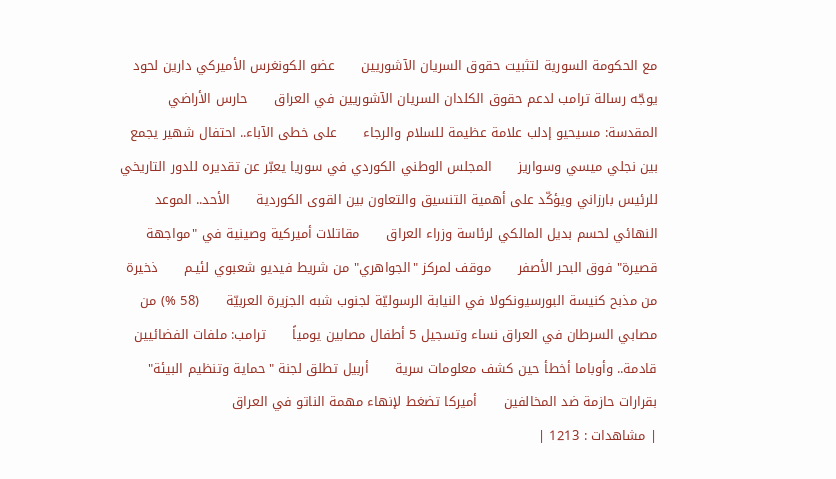مع الحكومة السورية لتثبيت حقوق السريان الآشوريين      عضو الكونغرس الأميركي دارين لحود يوجّه رسالة ترامب لدعم حقوق الكلدان السريان الآشوريين في العراق      حارس الأراضي المقدسة: مسيحيو إدلب علامة عظيمة للسلام والرجاء      على خطى الآباء.. احتفال شهير يجمع بين نجلي ميسي وسواريز      المجلس الوطني الكوردي في سوريا يعبّر عن تقديره للدور التاريخي للرئيس بارزاني ويؤكّد على أهمية التنسيق والتعاون بين القوى الكوردية      الأحد.. الموعد النهائي لحسم بديل المالكي لرئاسة وزراء العراق      مقاتلات أميركية وصينية في "مواجهة قصيرة" فوق البحر الأصفر      موقف لمركز "الجواهري" من شريط فيديو شعبوي لئيـم      ذخيرة من مذبح كنيسة البورسيونكولا في النيابة الرسوليّة لجنوب شبه الجزيرة العربيّة      (58 %) من مصابي السرطان في العراق نساء وتسجيل 5 أطفال مصابين يومياً      ترامب: ملفات الفضائيين قادمة.. وأوباما أخطأ حين كشف معلومات سرية      أربيل تطلق لجنة "حماية وتنظيم البيئة" بقرارات حازمة ضد المخالفين      أميركا تضغط لإنهاء مهمة الناتو في العراق
| مشاهدات : 1213 |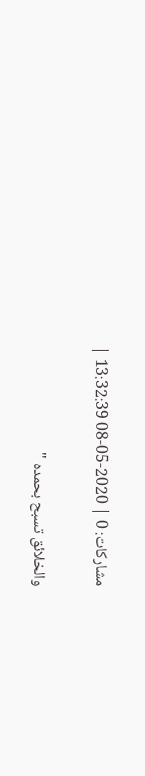مشاركات: 0 | 2020-05-08 13:32:39 |

والخلائق تسبح بحمده "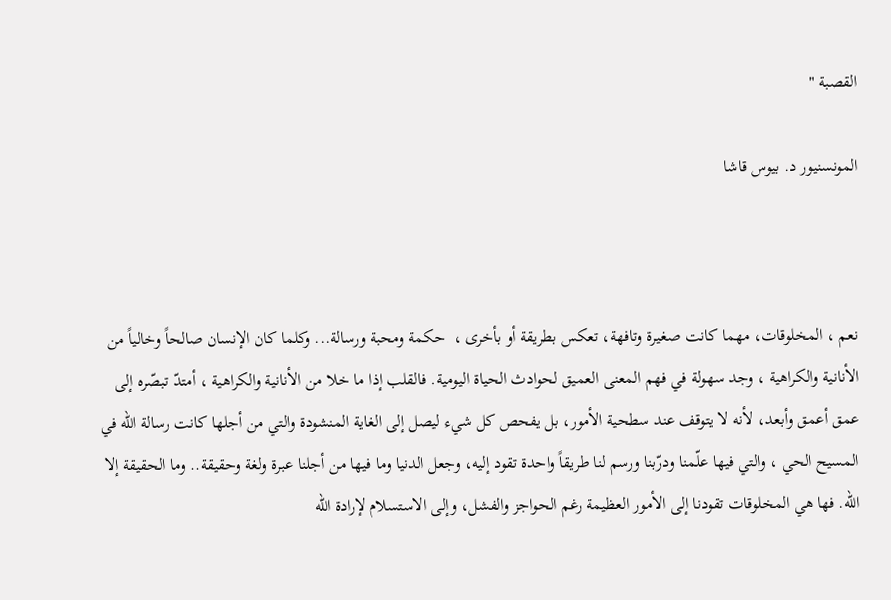القصبة "

المونسنيور د. بيوس قاشا



نعم ، المخلوقات، مهما كانت صغيرة وتافهة، تعكس بطريقة أو بأخرى ،  حكمة ومحبة ورسالة... وكلما كان الإنسان صالحاً وخالياً من الأنانية والكراهية ، وجد سهولة في فهم المعنى العميق لحوادث الحياة اليومية. فالقلب إذا ما خلا من الأنانية والكراهية ، أمتدّ تبصّره إلى عمق أعمق وأبعد، لأنه لا يتوقف عند سطحية الأمور، بل يفحص كل شيء ليصل إلى الغاية المنشودة والتي من أجلها كانت رسالة الله في المسيح الحي ، والتي فيها علّمنا ودرّبنا ورسم لنا طريقاً واحدة تقود إليه، وجعل الدنيا وما فيها من أجلنا عبرة ولغة وحقيقة.. وما الحقيقة إلا الله. فها هي المخلوقات تقودنا إلى الأمور العظيمة رغم الحواجز والفشل، وإلى الاستسلام لإرادة الله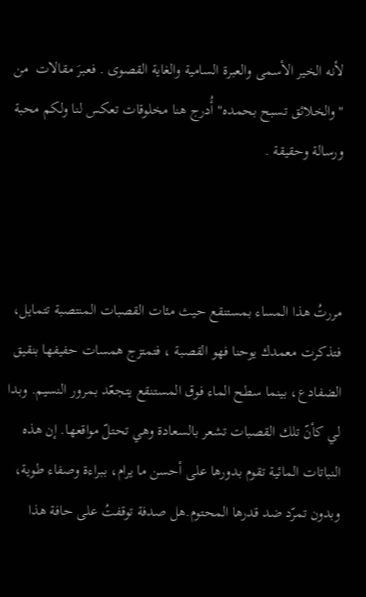لأنه الخير الأسمى والعبرة السامية والغاية القصوى . فعبرَ مقالات  من " والخلائق تسبح بحمده" أُدرج هنا مخلوقات تعكس لنا ولكم محبة ورسالة وحقيقة .



مررتُ هذا المساء بمستنقع حيث مئات القصبات المنتصبة تتمايل، فتذكرت معمدك يوحنا فهو القصبة ، فتمتزج همسات حفيفها بنقيق الضفادع، بينما سطح الماء فوق المستنقع يتجعّد بمرور النسيم. وبدا لي كأنّ تلك القصبات تشعر بالسعادة وهي تحتلّ مواقعها. إن هذه النباتات المائية تقوم بدورها على أحسن ما يرام، ببراءة وصفاء طوية، وبدون تمرّد ضد قدرها المحتوم.هل صدفة توقفتُ على حافة هذا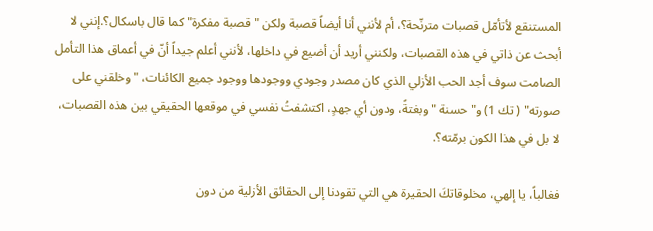المستنقع لأتأمّل قصبات مترنّحة؟، أم لأنني أنا أيضاً قصبة ولكن "قصبة مفكرة" كما قال باسكال؟.إنني لا أبحث عن ذاتي في هذه القصبات، ولكنني أريد أن أضيع في داخلها، لأنني أعلم جيداً أنّ في أعماق هذا التأمل الصامت سوف أجد الحب الأزلي الذي كان مصدر وجودي ووجودها ووجود جميع الكائنات، " وخلقني على صورته" ( تك 1) و"حسنة " وبغتةً، ودون أي جهدٍ، اكتشفتُ نفسي في موقعها الحقيقي بين هذه القصبات، لا بل في هذا الكون برمّته؟.

فغالباً، يا إلهي، مخلوقاتكَ الحقيرة هي التي تقودنا إلى الحقائق الأزلية من دون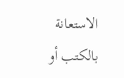الاستعانة بالكتب أو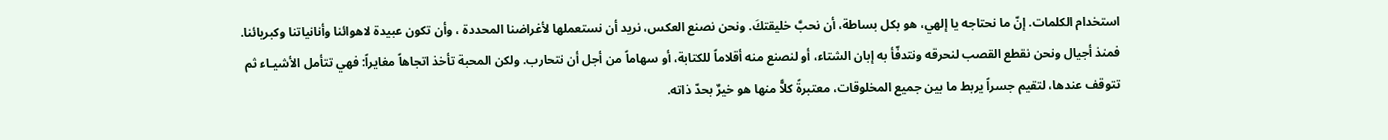استخدام الكلمات. إنّ ما نحتاجه يا إلهي، هو بكل بساطة، أن نحبَّ خليقتكَ. ونحن نصنع العكس، نريد أن نستعملها لأغراضنا المحددة ، وأن تكون عبيدة لاهوائنا وأنانياتنا وكبريائنا. فمنذ أجيال ونحن نقطع القصب لنحرقه ونتدفّأ به إبان الشتاء، أو لنصنع منه أقلاماً للكتابة، أو سهاماً من أجل أن نتحارب. ولكن المحبة تأخذ اتجاهاً مغايراً: فهي تتأمل الأشيـاء ثم تتوقف عندها، لتقيم جسراً يربط ما بين جميع المخلوقات، معتبرةً كلاًّ منها هو خيرٌ بحدّ ذاته.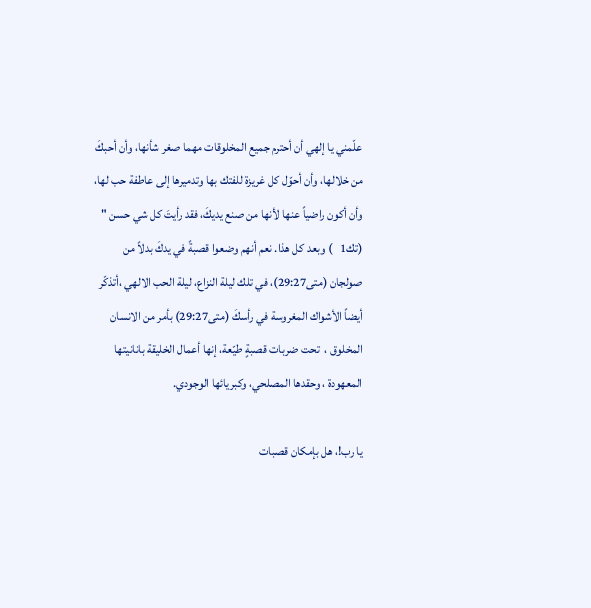علّمني يا إلهي أن أحترم جميع المخلوقات مهما صغر شأنها، وأن أحبكَ من خلالها، وأن أحوّل كل غريزة للفتك بها وتدميرها إلى عاطفة حب لها، وأن أكون راضياً عنها لأنها من صنع يديكَ، فقد رأيتَ كل شي حسن " (تك1   ) وبعد كل هذا. نعم أنهم وضعوا قصبةً في يدكَ بدلاً من صولجان (متى29:27)، في تلك ليلة النزاع، ليلة الحب الالهي ،أتذكّر أيضاً الأشواك المغروسة في رأسكَ (متى29:27) بأمر من الانسان المخلوق ،  تحت ضربات قصبةٍ طيّعة، إنها أعمال الخليقة بانانيتها المعهودة ، وحقدها المصلحي، وكبريائها الوجودي.

يا رب!، هل بإمكان قصبات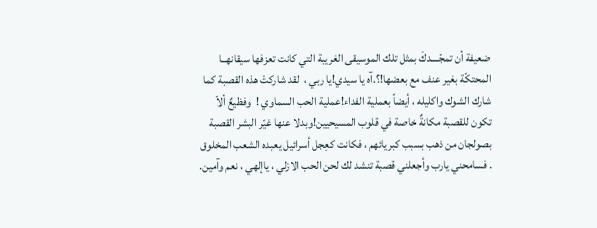ضعيفة أن تمجّــــدكَ بمثل تلك الموسيقى الغريبة التي كانت تعزفها سيقانهــا المحتكّة بغير عنف مع بعضها!؟.آه يا سيدي!يا ربي ،  لقد شاركتْ هذه القصبة كما شارك الشوك واكليله ، أيضاً بعملية الفداء!عملية الحب السماوي !  وفظيعٌ ألاّ تكون للقصبة مكانةٌ خاصة في قلوب المسيحيين!وبدلا عنها غيّر البشر القصبة بصولجان من ذهب بسبب كبريائهم ، فكانت كعِجل أسرائيل يعبده الشعب المخلوق . فسامحني يارب وأجعلني قصبة تنشد لك لحن الحب الازلي ، ياإلهي ، نعم وآمين.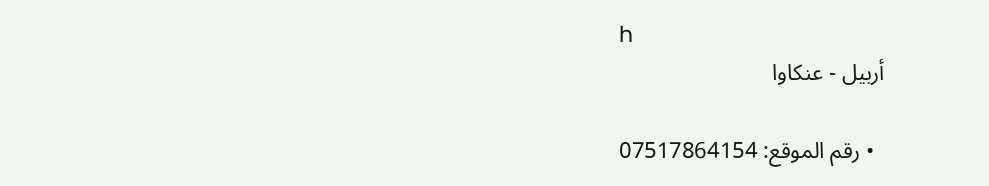h
أربيل - عنكاوا

  • رقم الموقع: 07517864154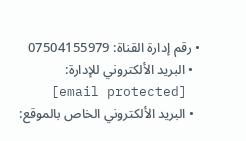• رقم إدارة القناة: 07504155979
  • البريد الألكتروني للإدارة:
    [email protected]
  • البريد الألكتروني الخاص بالموقع: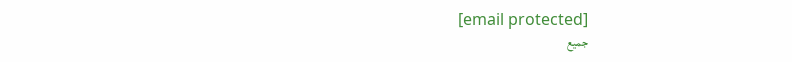[email protected]
جميع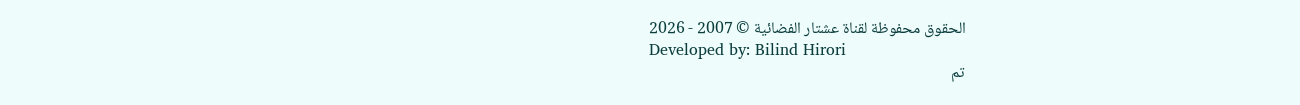الحقوق محفوظة لقناة عشتار الفضائية © 2007 - 2026
Developed by: Bilind Hirori
تم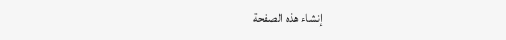إنشاء هذه الصفحة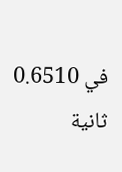في 0.6510 ثانية